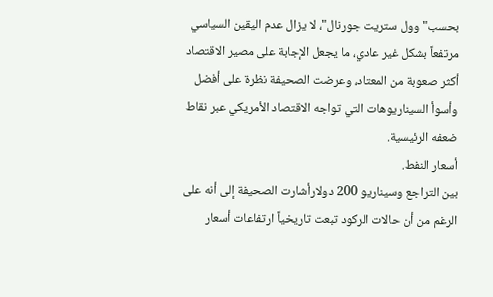بحسب" وول ستريت جورنال"، لا يزال عدم اليقين السياسي مرتفعاً بشكل غير عادي، ما يجعل الإجابة على مصير الاقتصاد أكثر صعوبة من المعتاد، وعرضت الصحيفة نظرة على أفضل وأسوأ السيناريوهات التي تواجه الاقتصاد الأمريكي عبر نقاط ضعفه الرئيسية.
أسعار النفط.
بين التراجع وسيناريو 200 دولارأشارت الصحيفة إلى أنه على الرغم من أن حالات الركود تبعت تاريخياً ارتفاعات أسعار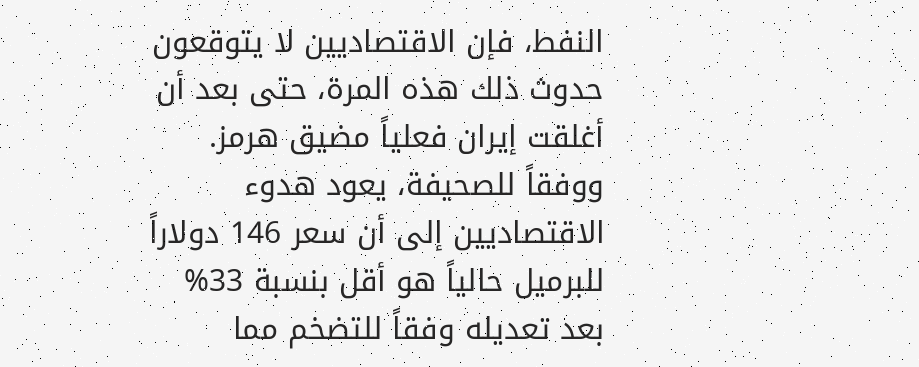النفط، فإن الاقتصاديين لا يتوقعون حدوث ذلك هذه المرة، حتى بعد أن أغلقت إيران فعلياً مضيق هرمز.
ووفقاً للصحيفة، يعود هدوء الاقتصاديين إلى أن سعر 146 دولاراً للبرميل حالياً هو أقل بنسبة 33% بعد تعديله وفقاً للتضخم مما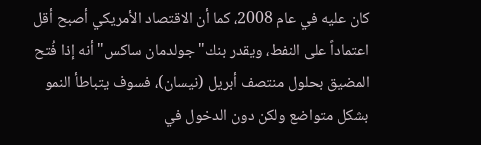كان عليه في عام 2008، كما أن الاقتصاد الأمريكي أصبح أقل اعتماداً على النفط، ويقدر بنك" جولدمان ساكس" أنه إذا فُتح المضيق بحلول منتصف أبريل (نيسان)، فسوف يتباطأ النمو بشكل متواضع ولكن دون الدخول في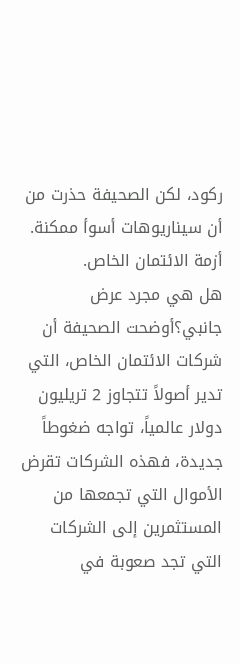ركود، لكن الصحيفة حذرت من أن سيناريوهات أسوأ ممكنة.
أزمة الائتمان الخاص.
هل هي مجرد عرض جانبي؟أوضحت الصحيفة أن شركات الائتمان الخاص، التي تدير أصولاً تتجاوز 2 تريليون دولار عالمياً، تواجه ضغوطاً جديدة، فهذه الشركات تقرض الأموال التي تجمعها من المستثمرين إلى الشركات التي تجد صعوبة في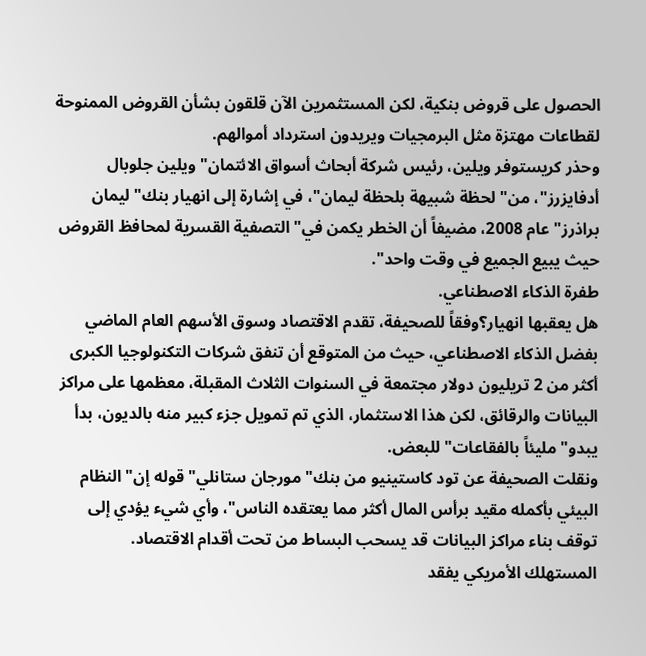الحصول على قروض بنكية، لكن المستثمرين الآن قلقون بشأن القروض الممنوحة لقطاعات مهتزة مثل البرمجيات ويريدون استرداد أموالهم.
وحذر كريستوفر ويلين، رئيس شركة أبحاث أسواق الائتمان" ويلين جلوبال أدفايزرز"، من" لحظة شبيهة بلحظة ليمان"، في إشارة إلى انهيار بنك" ليمان براذرز" عام 2008، مضيفاً أن الخطر يكمن في" التصفية القسرية لمحافظ القروض حيث يبيع الجميع في وقت واحد".
طفرة الذكاء الاصطناعي.
هل يعقبها انهيار؟وفقاً للصحيفة، تقدم الاقتصاد وسوق الأسهم العام الماضي بفضل الذكاء الاصطناعي، حيث من المتوقع أن تنفق شركات التكنولوجيا الكبرى أكثر من 2 تريليون دولار مجتمعة في السنوات الثلاث المقبلة، معظمها على مراكز البيانات والرقائق، لكن هذا الاستثمار، الذي تم تمويل جزء كبير منه بالديون، بدأ يبدو" مليئاً بالفقاعات" للبعض.
ونقلت الصحيفة عن تود كاستينيو من بنك" مورجان ستانلي" قوله إن" النظام البيئي بأكمله مقيد برأس المال أكثر مما يعتقده الناس"، وأي شيء يؤدي إلى توقف بناء مراكز البيانات قد يسحب البساط من تحت أقدام الاقتصاد.
المستهلك الأمريكي يفقد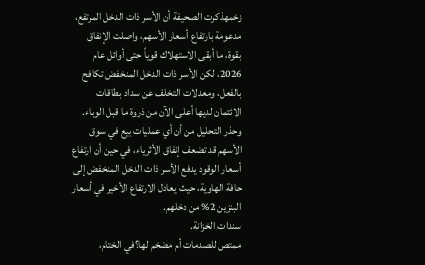زخمهذكرت الصحيفة أن الأسر ذات الدخل المرتفع، مدعومة بارتفاع أسعار الأسهم، واصلت الإنفاق بقوة، ما أبقى الاستهلاك قوياً حتى أوائل عام 2026، لكن الأسر ذات الدخل المنخفض تكافح بالفعل، ومعدلات التخلف عن سداد بطاقات الائتمان لديها أعلى الآن من ذروة ما قبل الوباء.
وحذر التحليل من أن أي عمليات بيع في سوق الأسهم قد تضعف إنفاق الأثرياء، في حين أن ارتفاع أسعار الوقود يدفع الأسر ذات الدخل المنخفض إلى حافة الهاوية، حيث يعادل الارتفاع الأخير في أسعار البنزين 2% من دخلهم.
سندات الخزانة.
ممتص للصدمات أم مضخم لها؟في الختام،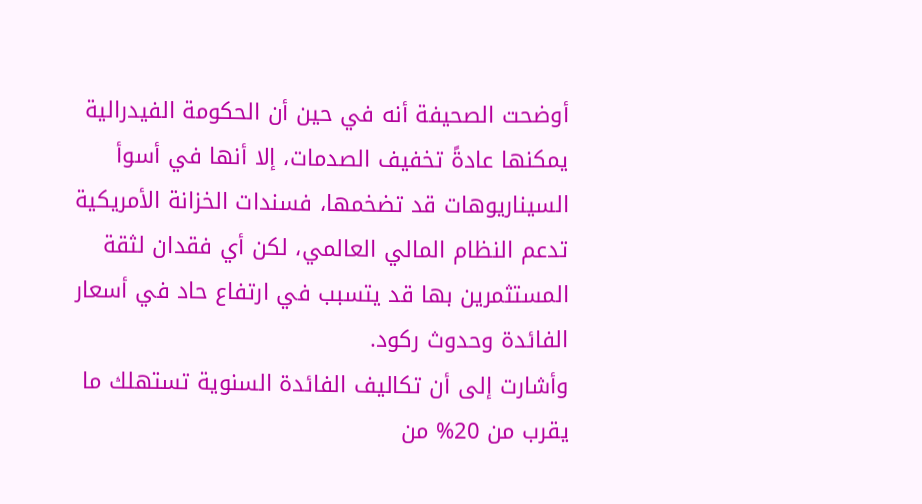أوضحت الصحيفة أنه في حين أن الحكومة الفيدرالية يمكنها عادةً تخفيف الصدمات، إلا أنها في أسوأ السيناريوهات قد تضخمها، فسندات الخزانة الأمريكية تدعم النظام المالي العالمي، لكن أي فقدان لثقة المستثمرين بها قد يتسبب في ارتفاع حاد في أسعار الفائدة وحدوث ركود.
وأشارت إلى أن تكاليف الفائدة السنوية تستهلك ما يقرب من 20% من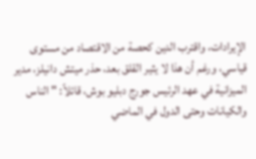الإيرادات، واقترب الدين كحصة من الاقتصاد من مستوى قياسي، ورغم أن هذا لا يثير القلق بعد، حذر ميتش دانيلز، مدير الميزانية في عهد الرئيس جورج دبليو بوش، قائلاً: " الناس والكيانات وحتى الدول في الماضي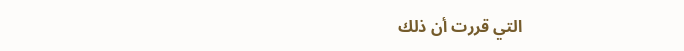التي قررت أن ذلك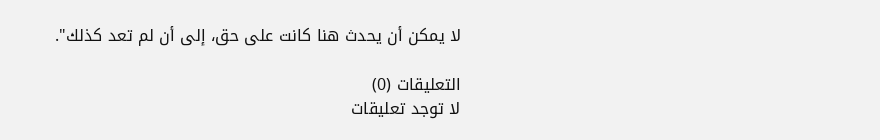لا يمكن أن يحدث هنا كانت على حق، إلى أن لم تعد كذلك".

التعليقات (0)
لا توجد تعليقات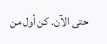حتى الآن. كن أول من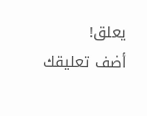يعلق!
أضف تعليقك